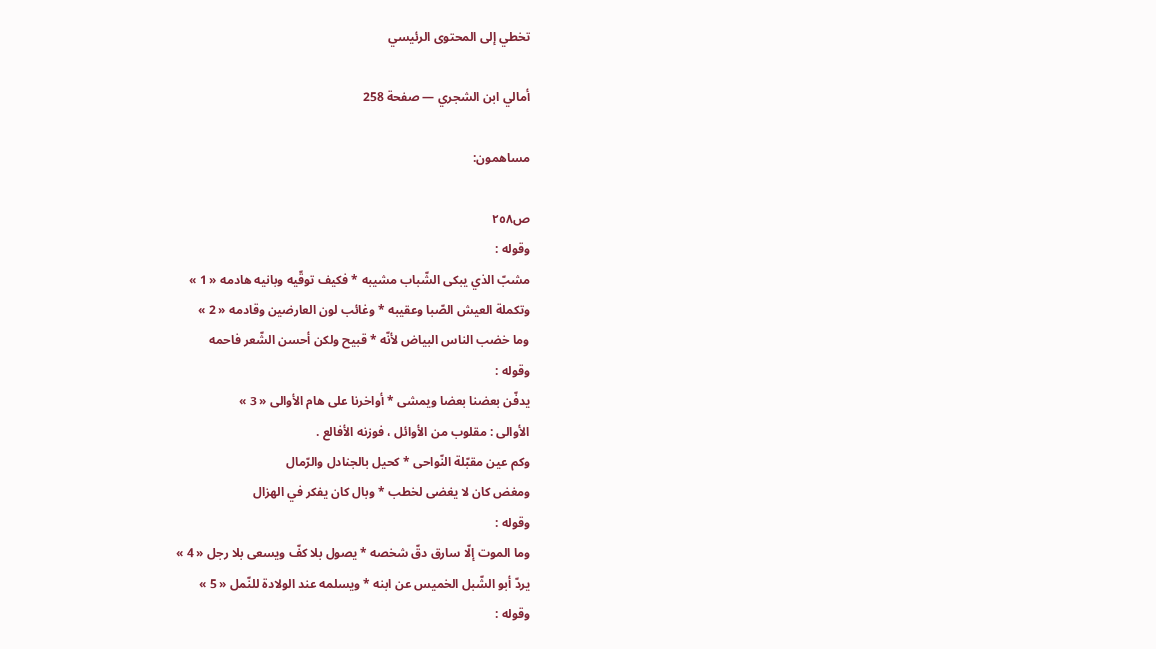تخطي إلى المحتوى الرئيسي

أمالي ابن الشجري — صفحة 258

مساهمون:

ص٢٥٨
وقوله :
مشبّ الذي يبكى الشّباب مشيبه * فكيف توقّيه وبانيه هادمه « 1 »
وتكملة العيش الصّبا وعقيبه * وغائب لون العارضين وقادمه « 2 »
وما خضب الناس البياض لأنّه * قبيح ولكن أحسن الشّعر فاحمه
وقوله :
يدفّن بعضنا بعضا ويمشى * أواخرنا على هام الأوالى « 3 »
الأوالى : مقلوب من الأوائل ، فوزنه الأفالع .
وكم عين مقبّلة النّواحى * كحيل بالجنادل والرّمال
ومغض كان لا يغضى لخطب * وبال كان يفكر في الهزال
وقوله :
وما الموت إلّا سارق دقّ شخصه * يصول بلا كفّ ويسعى بلا رجل « 4 »
يردّ أبو الشّبل الخميس عن ابنه * ويسلمه عند الولادة للنّمل « 5 »
وقوله :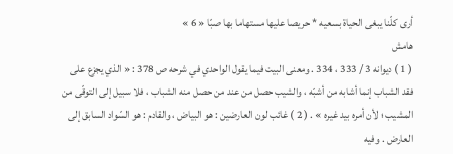أرى كلّنا يبغى الحياة بسعيه * حريصا عليها مستهاما بها صبّا « 6 »
هامش
( 1 ) ديوانه 3 / 333 ، 334 . ومعنى البيت فيما يقول الواحدي في شرحه ص 378 : « الذي يجزع على فقد الشباب إنما أشابه من أشبّه ، والشيب حصل من عند من حصل منه الشباب ، فلا سبيل إلى التوقّى من المشيب ؛ لأن أمره بيد غيره » . ( 2 ) غائب لون العارضين : هو البياض ، والقادم : هو السّواد السابق إلى العارض . وفيه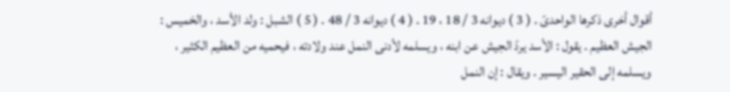أقوال أخرى ذكرها الواحدىّ . ( 3 ) ديوانه 3 / 18 ، 19 . ( 4 ) ديوانه 3 / 48 . ( 5 ) الشبل : ولد الأسد ، والخميس : الجيش العظيم . يقول : الأسد يردّ الجيش عن ابنه ، ويسلمه لأدنى النمل عند ولادته ، فيحميه من العظيم الكثير ، ويسلمه إلى الحقير اليسير . ويقال : إن النمل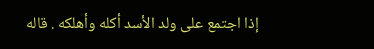إذا اجتمع على ولد الأسد أكله وأهلكه . قاله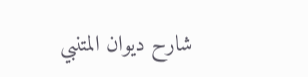شارح ديوان المتنبي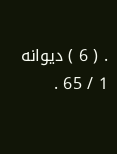. ( 6 ) ديوانه 1 / 65 .